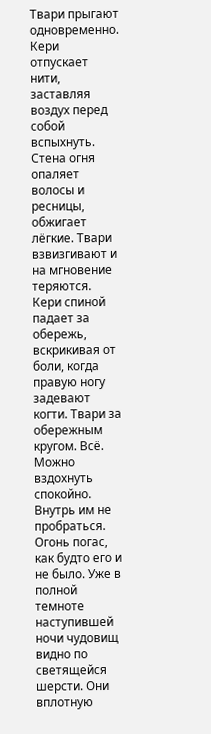Твари прыгают одновременно. Кери отпускает нити, заставляя воздух перед собой вспыхнуть. Стена огня опаляет волосы и ресницы, обжигает лёгкие. Твари взвизгивают и на мгновение теряются. Кери спиной падает за обережь, вскрикивая от боли, когда правую ногу задевают когти. Твари за обережным кругом. Всё. Можно вздохнуть спокойно. Внутрь им не пробраться. Огонь погас, как будто его и не было. Уже в полной темноте наступившей ночи чудовищ видно по светящейся шерсти. Они вплотную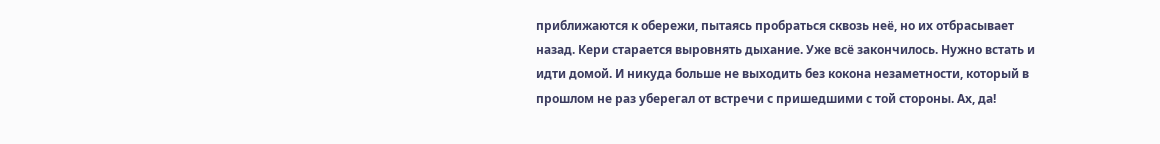приближаются к обережи, пытаясь пробраться сквозь неё, но их отбрасывает назад. Кери старается выровнять дыхание. Уже всё закончилось. Нужно встать и идти домой. И никуда больше не выходить без кокона незаметности, который в прошлом не раз уберегал от встречи с пришедшими с той стороны. Ах, да!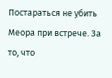Постараться не убить Меора при встрече. За то, что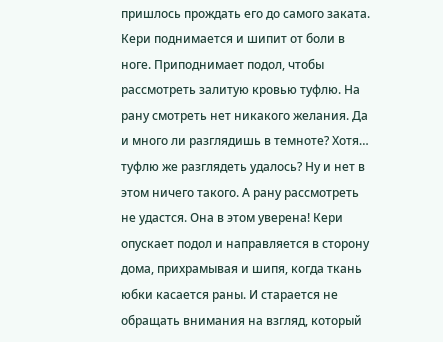пришлось прождать его до самого заката. Кери поднимается и шипит от боли в ноге. Приподнимает подол, чтобы рассмотреть залитую кровью туфлю. На рану смотреть нет никакого желания. Да и много ли разглядишь в темноте? Хотя… туфлю же разглядеть удалось? Ну и нет в этом ничего такого. А рану рассмотреть не удастся. Она в этом уверена! Кери опускает подол и направляется в сторону дома, прихрамывая и шипя, когда ткань юбки касается раны. И старается не обращать внимания на взгляд, который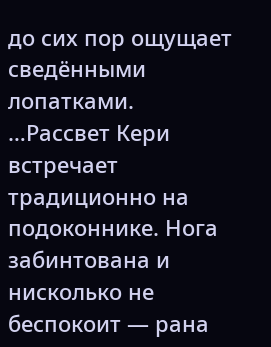до сих пор ощущает сведёнными лопатками.
…Рассвет Кери встречает традиционно на подоконнике. Нога забинтована и нисколько не беспокоит — рана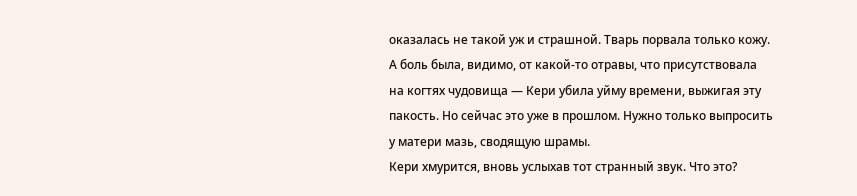оказалась не такой уж и страшной. Тварь порвала только кожу. А боль была, видимо, от какой-то отравы, что присутствовала на когтях чудовища — Кери убила уйму времени, выжигая эту пакость. Но сейчас это уже в прошлом. Нужно только выпросить у матери мазь, сводящую шрамы.
Кери хмурится, вновь услыхав тот странный звук. Что это?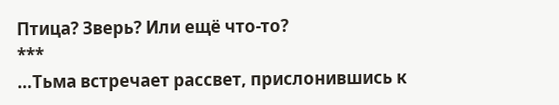Птица? Зверь? Или ещё что-то?
***
…Тьма встречает рассвет, прислонившись к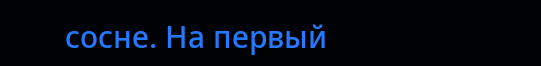сосне. На первый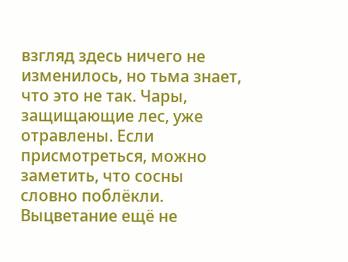взгляд здесь ничего не изменилось, но тьма знает, что это не так. Чары, защищающие лес, уже отравлены. Если присмотреться, можно заметить, что сосны словно поблёкли. Выцветание ещё не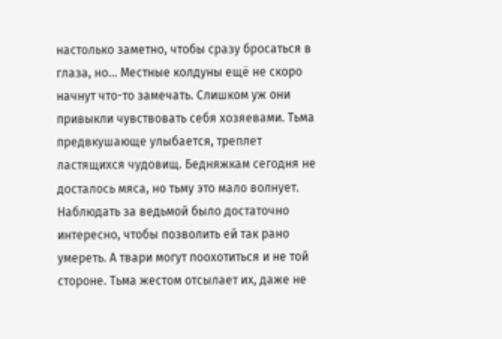настолько заметно, чтобы сразу бросаться в глаза, но… Местные колдуны ещё не скоро начнут что-то замечать. Слишком уж они привыкли чувствовать себя хозяевами. Тьма предвкушающе улыбается, треплет ластящихся чудовищ. Бедняжкам сегодня не досталось мяса, но тьму это мало волнует. Наблюдать за ведьмой было достаточно интересно, чтобы позволить ей так рано умереть. А твари могут поохотиться и не той стороне. Тьма жестом отсылает их, даже не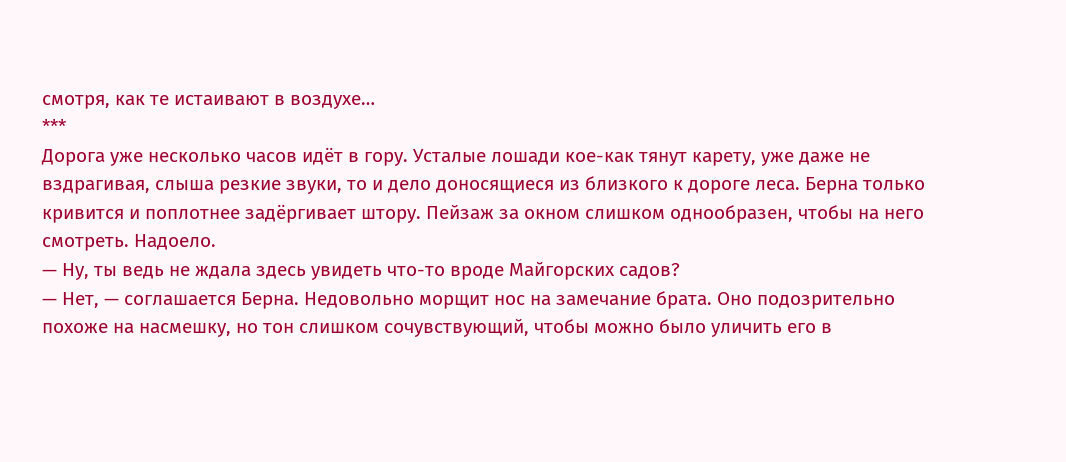смотря, как те истаивают в воздухе…
***
Дорога уже несколько часов идёт в гору. Усталые лошади кое-как тянут карету, уже даже не вздрагивая, слыша резкие звуки, то и дело доносящиеся из близкого к дороге леса. Берна только кривится и поплотнее задёргивает штору. Пейзаж за окном слишком однообразен, чтобы на него смотреть. Надоело.
— Ну, ты ведь не ждала здесь увидеть что-то вроде Майгорских садов?
— Нет, — соглашается Берна. Недовольно морщит нос на замечание брата. Оно подозрительно похоже на насмешку, но тон слишком сочувствующий, чтобы можно было уличить его в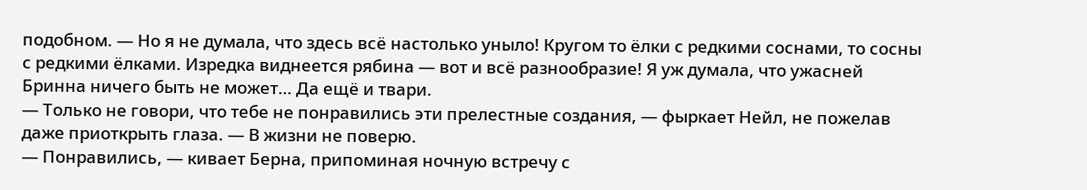подобном. — Но я не думала, что здесь всё настолько уныло! Кругом то ёлки с редкими соснами, то сосны с редкими ёлками. Изредка виднеется рябина — вот и всё разнообразие! Я уж думала, что ужасней Бринна ничего быть не может… Да ещё и твари.
— Только не говори, что тебе не понравились эти прелестные создания, — фыркает Нейл, не пожелав даже приоткрыть глаза. — В жизни не поверю.
— Понравились, — кивает Берна, припоминая ночную встречу с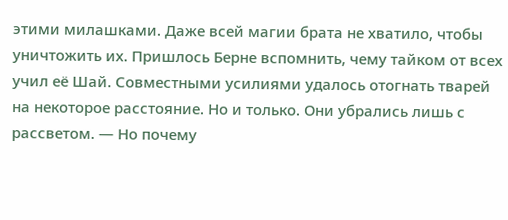этими милашками. Даже всей магии брата не хватило, чтобы уничтожить их. Пришлось Берне вспомнить, чему тайком от всех учил её Шай. Совместными усилиями удалось отогнать тварей на некоторое расстояние. Но и только. Они убрались лишь с рассветом. — Но почему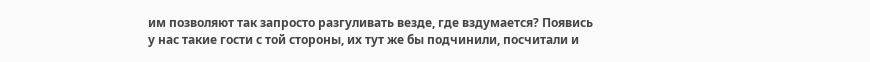им позволяют так запросто разгуливать везде, где вздумается? Появись у нас такие гости с той стороны, их тут же бы подчинили, посчитали и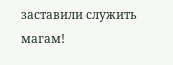заставили служить магам!